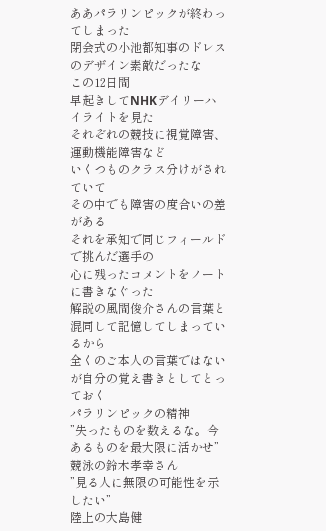ああパラリンピックが終わってしまった
閉会式の小池都知事のドレスのデザイン素敵だったな
この12日間
早起きしてNHKデイリーハイライトを見た
それぞれの競技に視覚障害、運動機能障害など
いくつものクラス分けがされていて
その中でも障害の度合いの差がある
それを承知で同じフィールドで挑んだ選手の
心に残ったコメントをノートに書きなぐった
解説の風間俊介さんの言葉と混同して記憶してしまっているから
全くのご本人の言葉ではないが自分の覚え書きとしてとっておく
パラリンピックの精神
”失ったものを数えるな。今あるものを最大限に活かせ”
競泳の鈴木孝幸さん
”見る人に無限の可能性を示したい”
陸上の大島健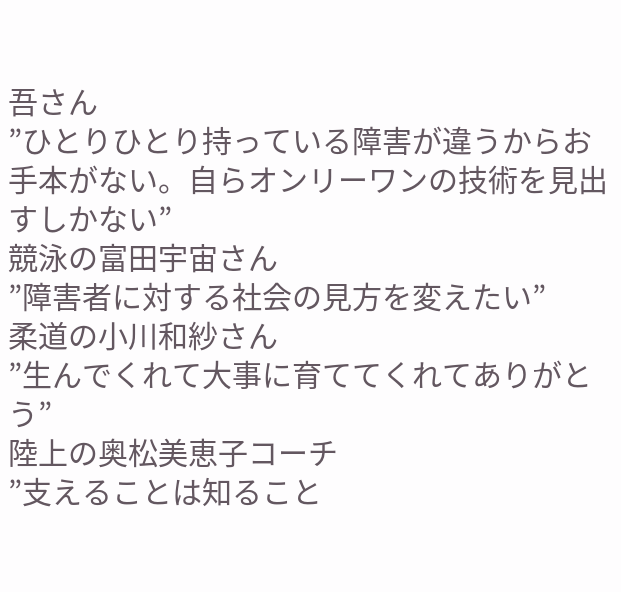吾さん
”ひとりひとり持っている障害が違うからお手本がない。自らオンリーワンの技術を見出すしかない”
競泳の富田宇宙さん
”障害者に対する社会の見方を変えたい”
柔道の小川和紗さん
”生んでくれて大事に育ててくれてありがとう”
陸上の奥松美恵子コーチ
”支えることは知ること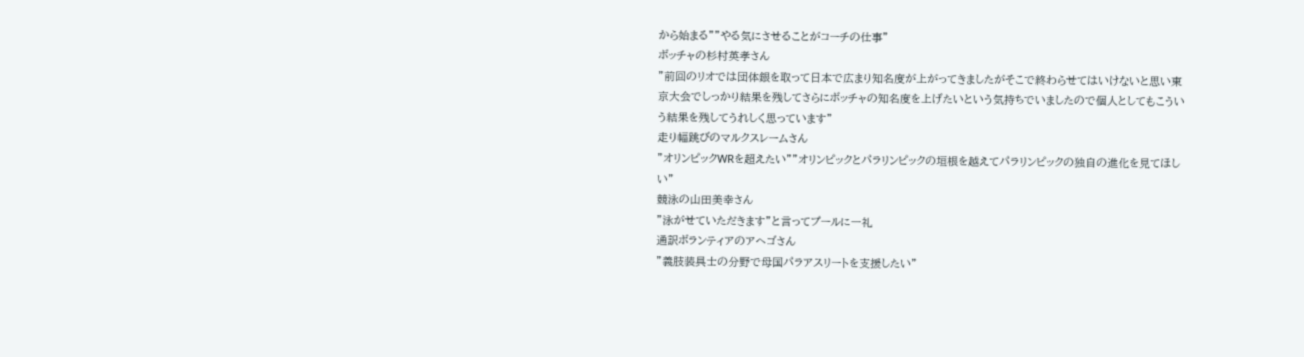から始まる””やる気にさせることがコーチの仕事”
ボッチャの杉村英孝さん
”前回のリオでは団体銀を取って日本で広まり知名度が上がってきましたがそこで終わらせてはいけないと思い東京大会でしっかり結果を残してさらにボッチャの知名度を上げたいという気持ちでいましたので個人としてもこういう結果を残してうれしく思っています”
走り幅跳びのマルクスレームさん
”オリンピックWRを超えたい””オリンピックとパラリンピックの垣根を越えてパラリンピックの独自の進化を見てほしい”
競泳の山田美幸さん
”泳がせていただきます”と言ってプールに一礼
通訳ボランティアのアヘゴさん
”義肢装具士の分野で母国パラアスリートを支援したい”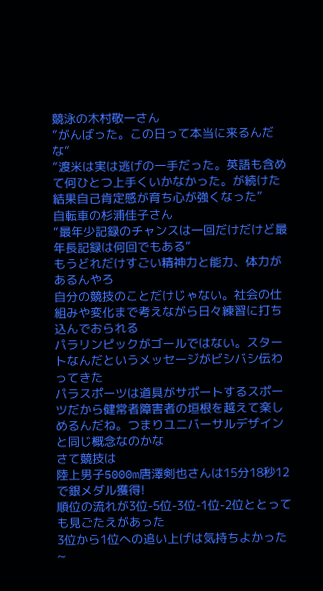競泳の木村敬一さん
”がんばった。この日って本当に来るんだな”
”渡米は実は逃げの一手だった。英語も含めて何ひとつ上手くいかなかった。が続けた結果自己肯定感が育ち心が強くなった”
自転車の杉浦佳子さん
“最年少記録のチャンスは一回だけだけど最年長記録は何回でもある“
もうどれだけすごい精神力と能力、体力があるんやろ
自分の競技のことだけじゃない。社会の仕組みや変化まで考えながら日々練習に打ち込んでおられる
パラリンピックがゴールではない。スタートなんだというメッセージがビシバシ伝わってきた
パラスポーツは道具がサポートするスポーツだから健常者障害者の垣根を越えて楽しめるんだね。つまりユニバーサルデザインと同じ概念なのかな
さて競技は
陸上男子5000m唐澤剣也さんは15分18秒12で銀メダル獲得!
順位の流れが3位-5位-3位-1位-2位ととっても見ごたえがあった
3位から1位への追い上げは気持ちよかった~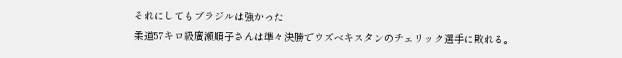それにしてもブラジルは強かった
柔道57キロ級廣瀬順子さんは準々決勝でウズベキスタンのチェリック選手に敗れる。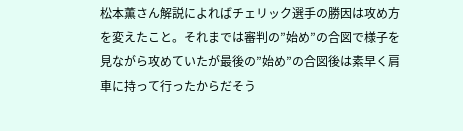松本薫さん解説によればチェリック選手の勝因は攻め方を変えたこと。それまでは審判の”始め”の合図で様子を見ながら攻めていたが最後の”始め”の合図後は素早く肩車に持って行ったからだそう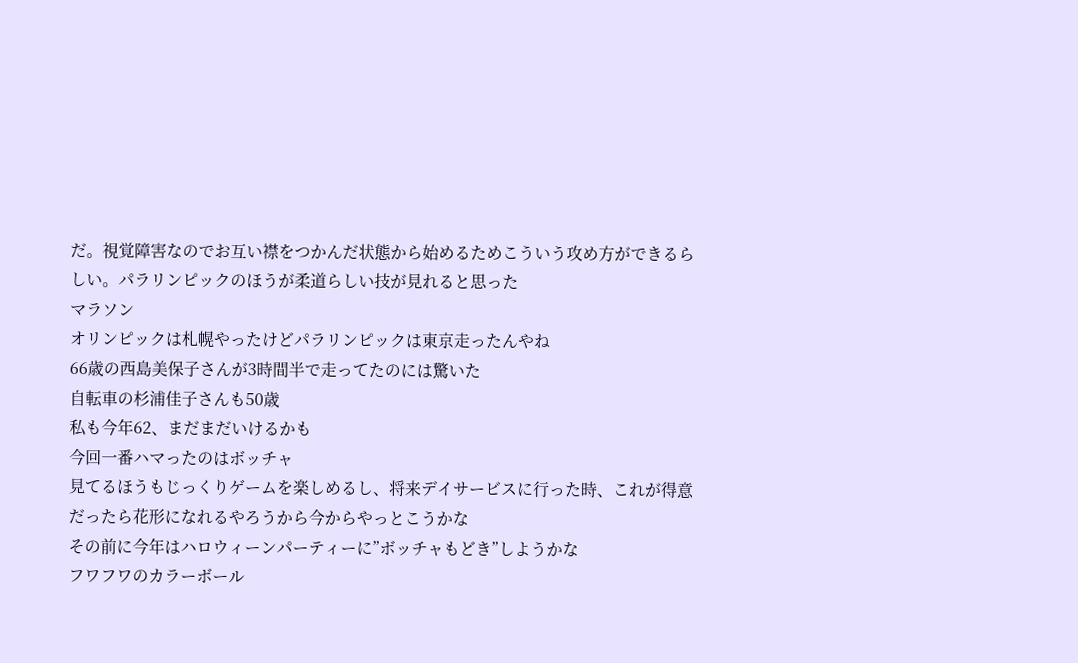だ。視覚障害なのでお互い襟をつかんだ状態から始めるためこういう攻め方ができるらしい。パラリンピックのほうが柔道らしい技が見れると思った
マラソン
オリンピックは札幌やったけどパラリンピックは東京走ったんやね
66歳の西島美保子さんが3時間半で走ってたのには驚いた
自転車の杉浦佳子さんも50歳
私も今年62、まだまだいけるかも
今回一番ハマったのはボッチャ
見てるほうもじっくりゲームを楽しめるし、将来デイサービスに行った時、これが得意だったら花形になれるやろうから今からやっとこうかな
その前に今年はハロウィーンパーティーに”ボッチャもどき”しようかな
フワフワのカラーボール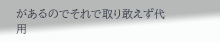があるのでそれで取り敢えず代用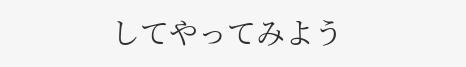してやってみよう